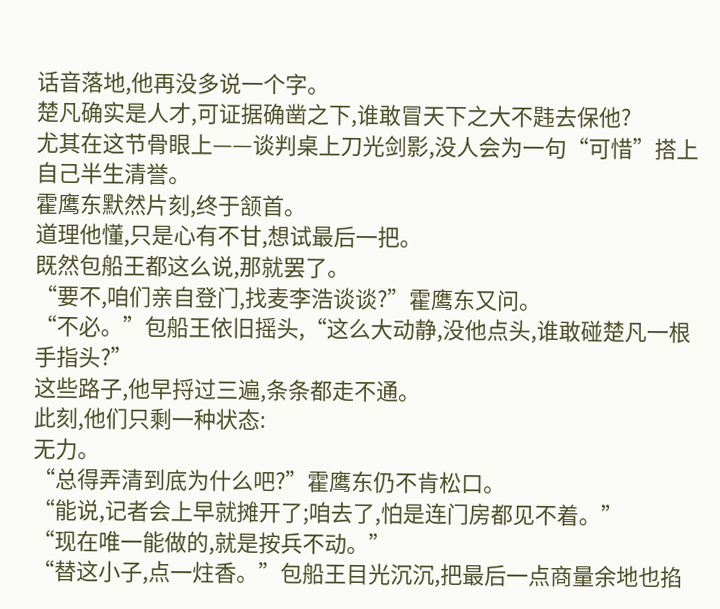话音落地,他再没多说一个字。
楚凡确实是人才,可证据确凿之下,谁敢冒天下之大不韪去保他?
尤其在这节骨眼上——谈判桌上刀光剑影,没人会为一句“可惜”搭上自己半生清誉。
霍鹰东默然片刻,终于颔首。
道理他懂,只是心有不甘,想试最后一把。
既然包船王都这么说,那就罢了。
“要不,咱们亲自登门,找麦李浩谈谈?”霍鹰东又问。
“不必。”包船王依旧摇头,“这么大动静,没他点头,谁敢碰楚凡一根手指头?”
这些路子,他早捋过三遍,条条都走不通。
此刻,他们只剩一种状态:
无力。
“总得弄清到底为什么吧?”霍鹰东仍不肯松口。
“能说,记者会上早就摊开了;咱去了,怕是连门房都见不着。”
“现在唯一能做的,就是按兵不动。”
“替这小子,点一炷香。”包船王目光沉沉,把最后一点商量余地也掐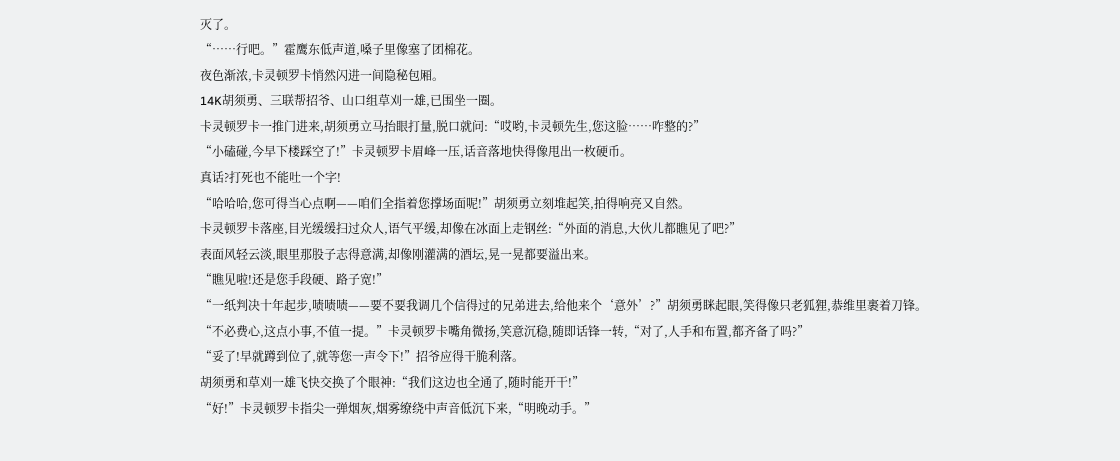灭了。
“……行吧。”霍鹰东低声道,嗓子里像塞了团棉花。
夜色渐浓,卡灵顿罗卡悄然闪进一间隐秘包厢。
14K胡须勇、三联帮招爷、山口组草刈一雄,已围坐一圈。
卡灵顿罗卡一推门进来,胡须勇立马抬眼打量,脱口就问:“哎哟,卡灵顿先生,您这脸……咋整的?”
“小磕碰,今早下楼踩空了!”卡灵顿罗卡眉峰一压,话音落地快得像甩出一枚硬币。
真话?打死也不能吐一个字!
“哈哈哈,您可得当心点啊——咱们全指着您撑场面呢!”胡须勇立刻堆起笑,拍得响亮又自然。
卡灵顿罗卡落座,目光缓缓扫过众人,语气平缓,却像在冰面上走钢丝:“外面的消息,大伙儿都瞧见了吧?”
表面风轻云淡,眼里那股子志得意满,却像刚灌满的酒坛,晃一晃都要溢出来。
“瞧见啦!还是您手段硬、路子宽!”
“一纸判决十年起步,啧啧啧——要不要我调几个信得过的兄弟进去,给他来个‘意外’?”胡须勇眯起眼,笑得像只老狐狸,恭维里裹着刀锋。
“不必费心,这点小事,不值一提。”卡灵顿罗卡嘴角微扬,笑意沉稳,随即话锋一转,“对了,人手和布置,都齐备了吗?”
“妥了!早就蹲到位了,就等您一声令下!”招爷应得干脆利落。
胡须勇和草刈一雄飞快交换了个眼神:“我们这边也全通了,随时能开干!”
“好!”卡灵顿罗卡指尖一弹烟灰,烟雾缭绕中声音低沉下来,“明晚动手。”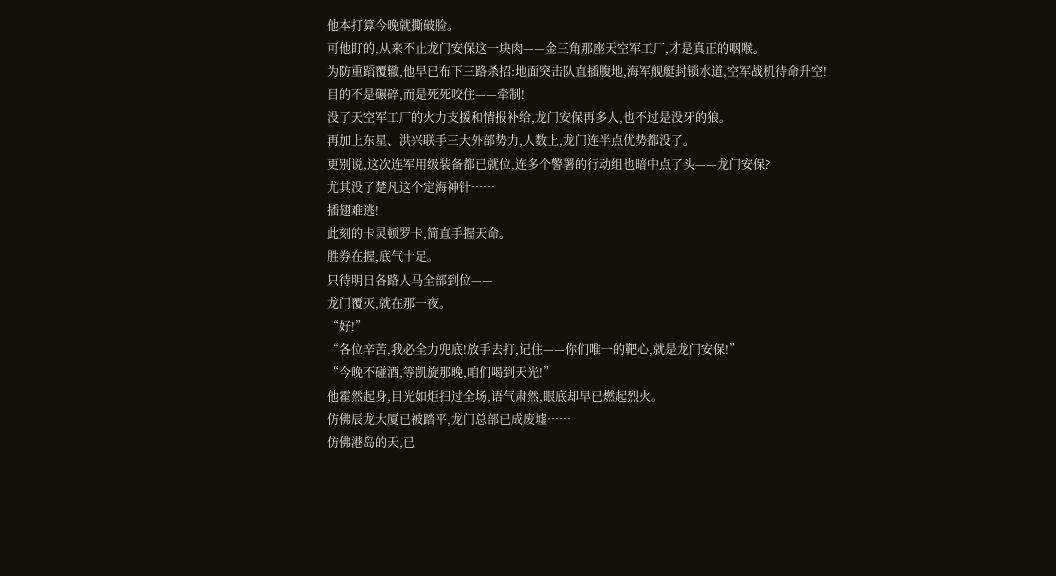他本打算今晚就撕破脸。
可他盯的,从来不止龙门安保这一块肉——金三角那座天空军工厂,才是真正的咽喉。
为防重蹈覆辙,他早已布下三路杀招:地面突击队直插腹地,海军舰艇封锁水道,空军战机待命升空!
目的不是碾碎,而是死死咬住——牵制!
没了天空军工厂的火力支援和情报补给,龙门安保再多人,也不过是没牙的狼。
再加上东星、洪兴联手三大外部势力,人数上,龙门连半点优势都没了。
更别说,这次连军用级装备都已就位,连多个警署的行动组也暗中点了头——龙门安保?
尤其没了楚凡这个定海神针……
插翅难逃!
此刻的卡灵顿罗卡,简直手握天命。
胜券在握,底气十足。
只待明日各路人马全部到位——
龙门覆灭,就在那一夜。
“好!”
“各位辛苦,我必全力兜底!放手去打,记住——你们唯一的靶心,就是龙门安保!”
“今晚不碰酒,等凯旋那晚,咱们喝到天光!”
他霍然起身,目光如炬扫过全场,语气肃然,眼底却早已燃起烈火。
仿佛辰龙大厦已被踏平,龙门总部已成废墟……
仿佛港岛的天,已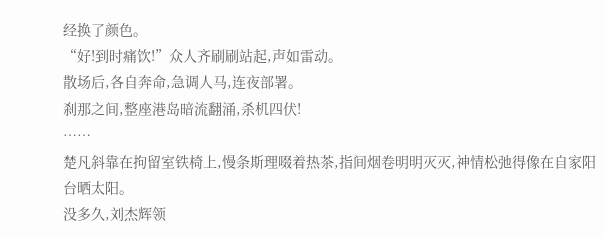经换了颜色。
“好!到时痛饮!”众人齐刷刷站起,声如雷动。
散场后,各自奔命,急调人马,连夜部署。
刹那之间,整座港岛暗流翻涌,杀机四伏!
……
楚凡斜靠在拘留室铁椅上,慢条斯理啜着热茶,指间烟卷明明灭灭,神情松弛得像在自家阳台晒太阳。
没多久,刘杰辉领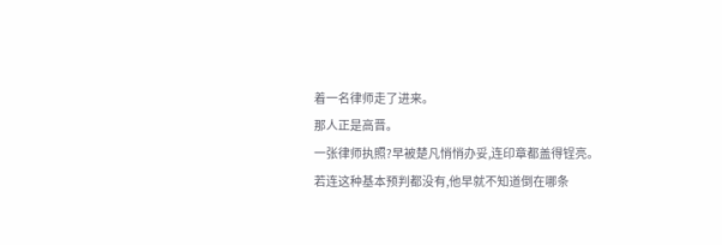着一名律师走了进来。
那人正是高晋。
一张律师执照?早被楚凡悄悄办妥,连印章都盖得锃亮。
若连这种基本预判都没有,他早就不知道倒在哪条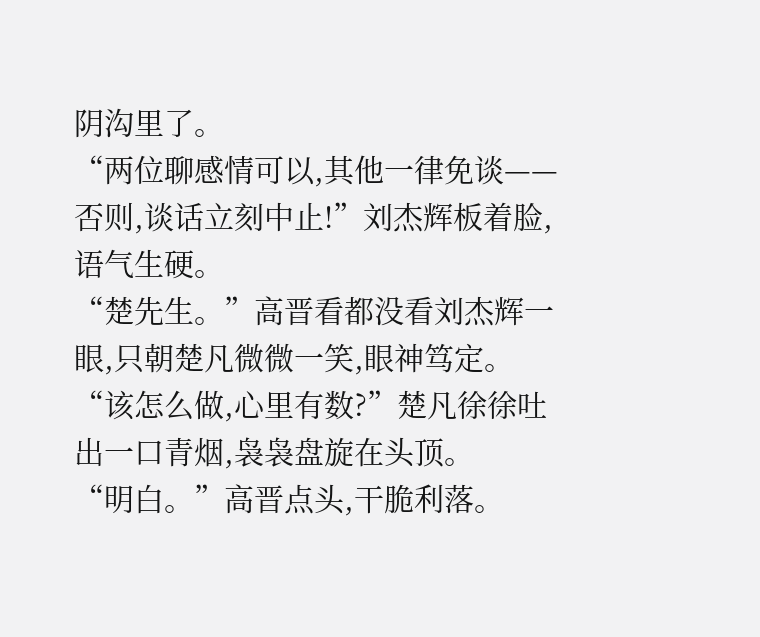阴沟里了。
“两位聊感情可以,其他一律免谈——否则,谈话立刻中止!”刘杰辉板着脸,语气生硬。
“楚先生。”高晋看都没看刘杰辉一眼,只朝楚凡微微一笑,眼神笃定。
“该怎么做,心里有数?”楚凡徐徐吐出一口青烟,袅袅盘旋在头顶。
“明白。”高晋点头,干脆利落。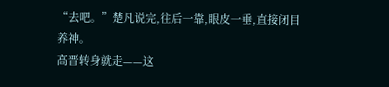“去吧。”楚凡说完,往后一靠,眼皮一垂,直接闭目养神。
高晋转身就走——这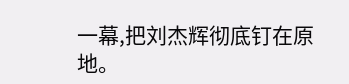一幕,把刘杰辉彻底钉在原地。